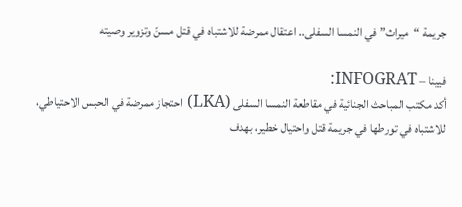جريمة “ميراث” في النمسا السفلى.. اعتقال ممرضة للاشتباه في قتل مسنّ وتزوير وصيته

فيينا – INFOGRAT:
أكد مكتب المباحث الجنائية في مقاطعة النمسا السفلى (LKA) احتجاز ممرضة في الحبس الاحتياطي، للاشتباه في تورطها في جريمة قتل واحتيال خطير، بهدف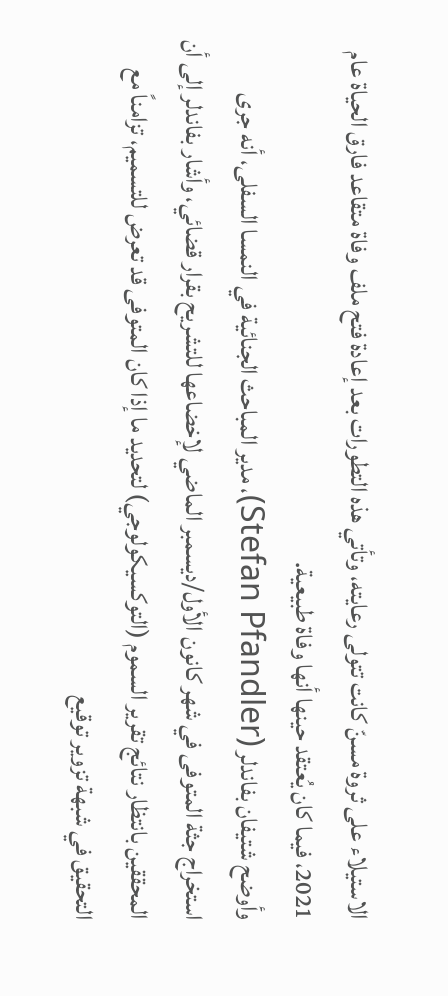الاستيلاء على ثروة مسنّ كانت تتولى رعايته، وتأتي هذه التطورات بعد إعادة فتح ملف وفاة متقاعد فارق الحياة عام 2021، فيما كان يُعتقد حينها أنها وفاة طبيعية.
وأوضح شتيفان بفاندلر (Stefan Pfandler)، مدير المباحث الجنائية في النمسا السفلى، أنه جرى استخراج جثة المتوفى في شهر كانون الأول/ديسمبر الماضي لإخضاعها للتشريح بقرار قضائي، وأشار بفاندلر إلى أن المحققين بانتظار نتائج تقرير السموم (التوكسيكولوجي) لتحديد ما إذا كان المتوفى قد تعرض للتسميم، تزامناً مع التحقيق في شبهة تزوير توقيع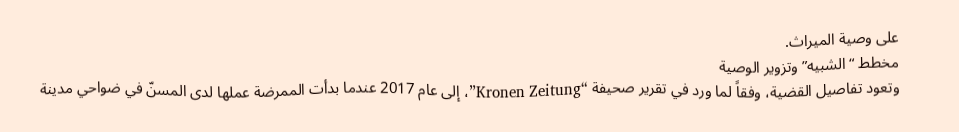على وصية الميراث.
مخطط “الشبيه” وتزوير الوصية
وتعود تفاصيل القضية، وفقاً لما ورد في تقرير صحيفة “Kronen Zeitung”، إلى عام 2017 عندما بدأت الممرضة عملها لدى المسنّ في ضواحي مدينة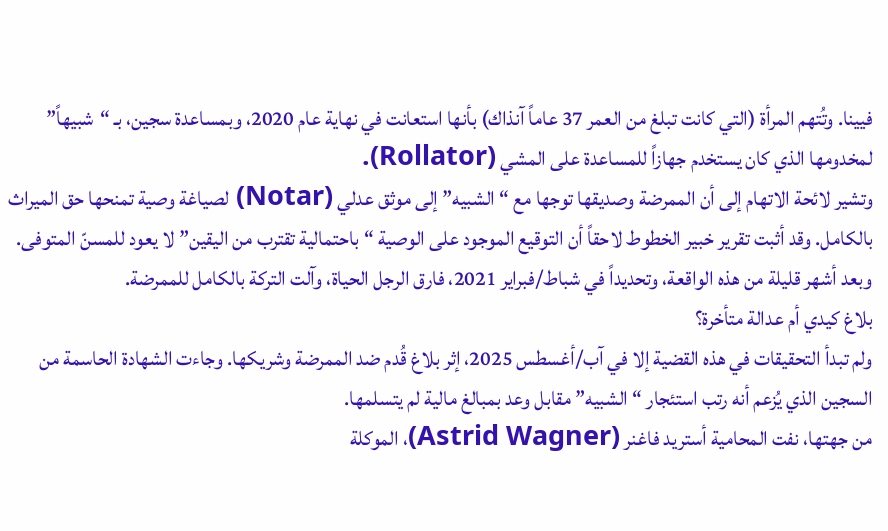فيينا. وتُتهم المرأة (التي كانت تبلغ من العمر 37 عاماً آنذاك) بأنها استعانت في نهاية عام 2020، وبمساعدة سجين، بـ “شبيهاً” لمخدومها الذي كان يستخدم جهازاً للمساعدة على المشي (Rollator).
وتشير لائحة الاتهام إلى أن الممرضة وصديقها توجها مع “الشبيه” إلى موثق عدلي (Notar) لصياغة وصية تمنحها حق الميراث بالكامل. وقد أثبت تقرير خبير الخطوط لاحقاً أن التوقيع الموجود على الوصية “باحتمالية تقترب من اليقين” لا يعود للمسنّ المتوفى. وبعد أشهر قليلة من هذه الواقعة، وتحديداً في شباط/فبراير 2021، فارق الرجل الحياة، وآلت التركة بالكامل للممرضة.
بلاغ كيدي أم عدالة متأخرة؟
ولم تبدأ التحقيقات في هذه القضية إلا في آب/أغسطس 2025، إثر بلاغ قُدم ضد الممرضة وشريكها. وجاءت الشهادة الحاسمة من السجين الذي يُزعم أنه رتب استئجار “الشبيه” مقابل وعد بمبالغ مالية لم يتسلمها.
من جهتها، نفت المحامية أستريد فاغنر (Astrid Wagner)، الموكلة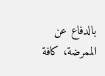بالدفاع عن الممرضة، كافة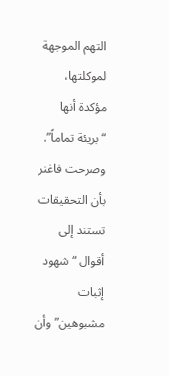التهم الموجهة لموكلتها، مؤكدة أنها “بريئة تماماً”. وصرحت فاغنر بأن التحقيقات تستند إلى أقوال “شهود إثبات مشبوهين” وأن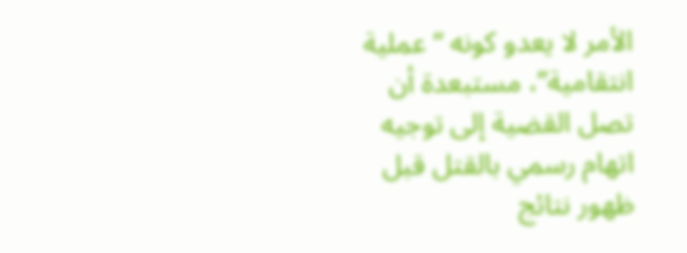الأمر لا يعدو كونه “عملية انتقامية”، مستبعدة أن تصل القضية إلى توجيه اتهام رسمي بالقتل قبل ظهور نتائج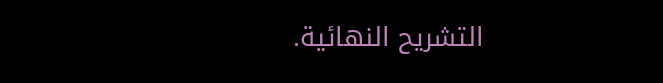التشريح النهائية.